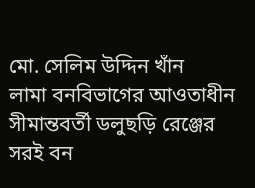মো. সেলিম উদ্দিন খাঁন
লামা বনবিভাগের আওতাধীন সীমান্তবর্তী ডলুছড়ি রেঞ্জের সরই বন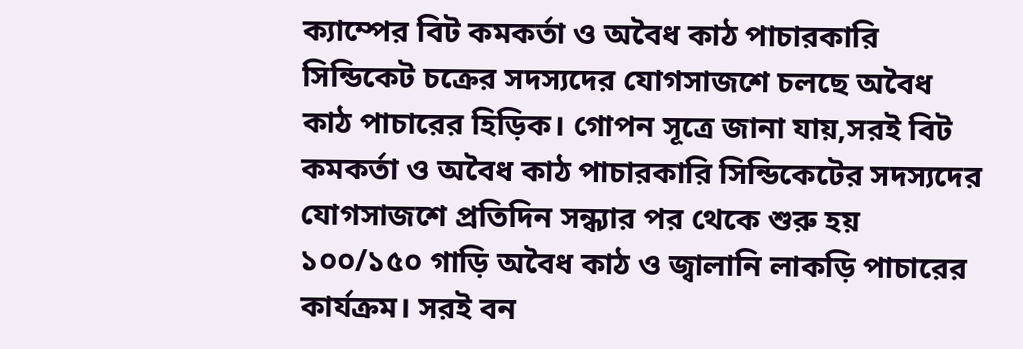ক্যাম্পের বিট কমকর্তা ও অবৈধ কাঠ পাচারকারি সিন্ডিকেট চক্রের সদস্যদের যোগসাজশে চলছে অবৈধ কাঠ পাচারের হিড়িক। গোপন সূত্রে জানা যায়,সরই বিট কমকর্তা ও অবৈধ কাঠ পাচারকারি সিন্ডিকেটের সদস্যদের যোগসাজশে প্রতিদিন সন্ধ্যার পর থেকে শুরু হয় ১০০/১৫০ গাড়ি অবৈধ কাঠ ও জ্বালানি লাকড়ি পাচারের কার্যক্রম। সরই বন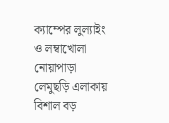ক্যাম্পের লুল্যাইং ও লম্বাখোলা নোয়াপাড়া লেমুছড়ি এলাকায় বিশাল বড়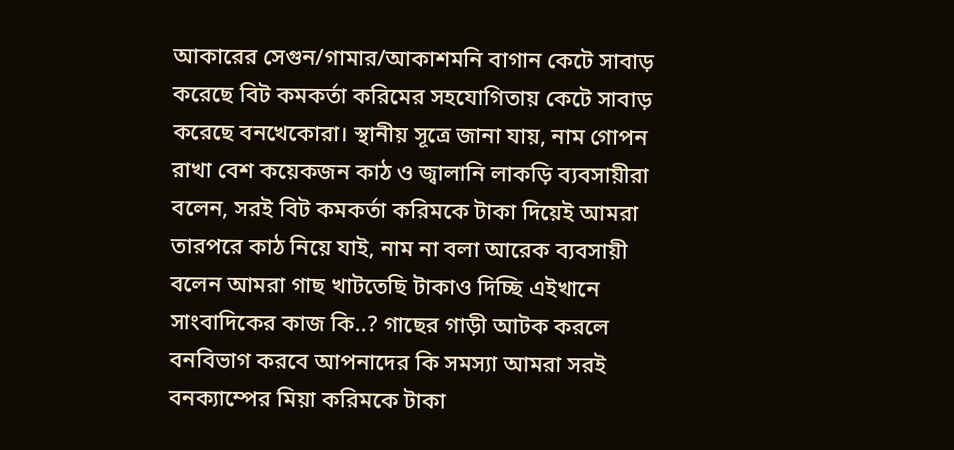আকারের সেগুন/গামার/আকাশমনি বাগান কেটে সাবাড় করেছে বিট কমকর্তা করিমের সহযোগিতায় কেটে সাবাড় করেছে বনখেকোরা। স্থানীয় সূত্রে জানা যায়, নাম গোপন রাখা বেশ কয়েকজন কাঠ ও জ্বালানি লাকড়ি ব্যবসায়ীরা বলেন, সরই বিট কমকর্তা করিমকে টাকা দিয়েই আমরা তারপরে কাঠ নিয়ে যাই, নাম না বলা আরেক ব্যবসায়ী বলেন আমরা গাছ খাটতেছি টাকাও দিচ্ছি এইখানে সাংবাদিকের কাজ কি..? গাছের গাড়ী আটক করলে বনবিভাগ করবে আপনাদের কি সমস্যা আমরা সরই বনক্যাম্পের মিয়া করিমকে টাকা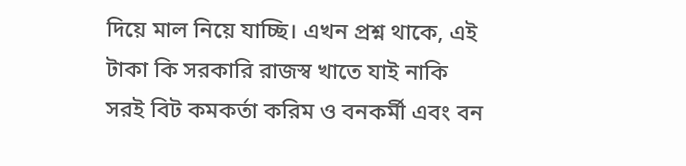দিয়ে মাল নিয়ে যাচ্ছি। এখন প্রশ্ন থাকে, এই টাকা কি সরকারি রাজস্ব খাতে যাই নাকি সরই বিট কমকর্তা করিম ও বনকর্মী এবং বন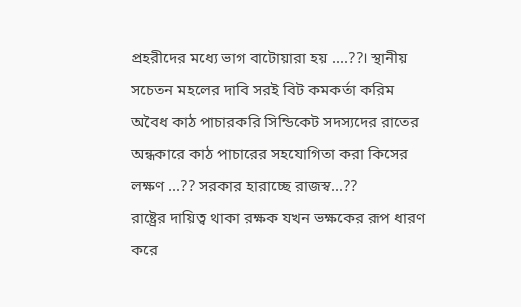প্রহরীদের মধ্যে ভাগ বাটোয়ারা হয় ....??। স্থানীয় সচেতন মহলের দাবি সরই বিট কমকর্তা করিম অবৈধ কাঠ পাচারকরি সিন্ডিকেট সদস্যদের রাতের অন্ধকারে কাঠ পাচারের সহযোগিতা করা কিসের লক্ষণ ...?? সরকার হারাচ্ছে রাজস্ব...??
রাষ্ট্রের দায়িত্ব থাকা রক্ষক যখন ভক্ষকের রূপ ধারণ করে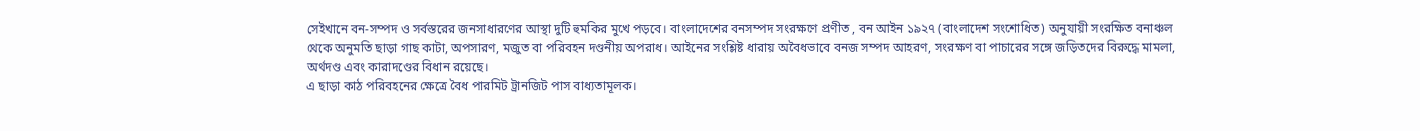সেইখানে বন-সম্পদ ও সর্বস্তরের জনসাধারণের আস্থা দুটি হুমকির মুখে পড়বে। বাংলাদেশের বনসম্পদ সংরক্ষণে প্রণীত , বন আইন ১৯২৭ (বাংলাদেশ সংশোধিত) অনুযায়ী সংরক্ষিত বনাঞ্চল থেকে অনুমতি ছাড়া গাছ কাটা, অপসারণ, মজুত বা পরিবহন দণ্ডনীয় অপরাধ। আইনের সংশ্লিষ্ট ধারায় অবৈধভাবে বনজ সম্পদ আহরণ, সংরক্ষণ বা পাচারের সঙ্গে জড়িতদের বিরুদ্ধে মামলা, অর্থদণ্ড এবং কারাদণ্ডের বিধান রয়েছে।
এ ছাড়া কাঠ পরিবহনের ক্ষেত্রে বৈধ পারমিট ট্রানজিট পাস বাধ্যতামূলক।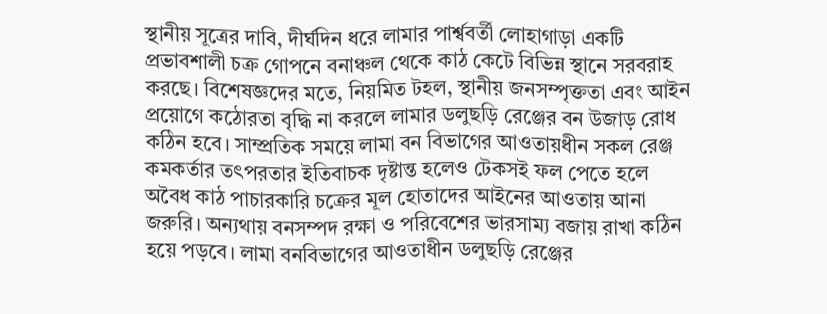স্থানীয় সূত্রের দাবি, দীর্ঘদিন ধরে লামার পার্শ্ববর্তী লোহাগাড়া একটি প্রভাবশালী চক্র গোপনে বনাঞ্চল থেকে কাঠ কেটে বিভিন্ন স্থানে সরবরাহ করছে। বিশেষজ্ঞদের মতে, নিয়মিত টহল, স্থানীয় জনসম্পৃক্ততা এবং আইন প্রয়োগে কঠোরতা বৃদ্ধি না করলে লামার ডলুছড়ি রেঞ্জের বন উজাড় রোধ কঠিন হবে। সাম্প্রতিক সময়ে লামা বন বিভাগের আওতায়ধীন সকল রেঞ্জ কমকর্তার তৎপরতার ইতিবাচক দৃষ্টান্ত হলেও টেকসই ফল পেতে হলে অবৈধ কাঠ পাচারকারি চক্রের মূল হোতাদের আইনের আওতায় আনা জরুরি। অন্যথায় বনসম্পদ রক্ষা ও পরিবেশের ভারসাম্য বজায় রাখা কঠিন হয়ে পড়বে। লামা বনবিভাগের আওতাধীন ডলুছড়ি রেঞ্জের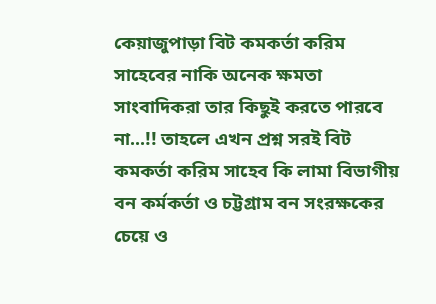কেয়াজুপাড়া বিট কমকর্তা করিম সাহেবের নাকি অনেক ক্ষমতা সাংবাদিকরা তার কিছুই করতে পারবে না...!! তাহলে এখন প্রশ্ন সরই বিট কমকর্তা করিম সাহেব কি লামা বিভাগীয় বন কর্মকর্তা ও চট্টগ্রাম বন সংরক্ষকের চেয়ে ও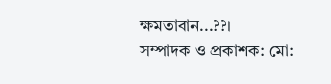ক্ষমতাবান...??।
সম্পাদক ও প্রকাশক: মো: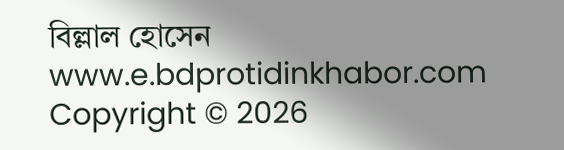বিল্লাল হোসেন
www.e.bdprotidinkhabor.com
Copyright © 2026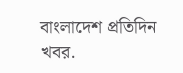বাংলাদেশ প্রতিদিন খবর.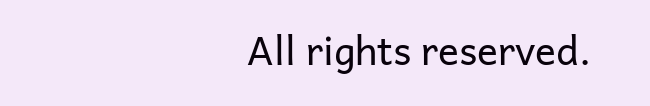All rights reserved.